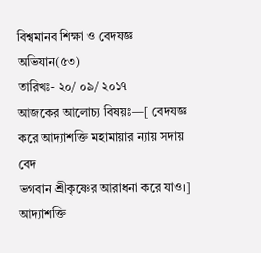বিশ্বমানব শিক্ষা ও বেদযজ্ঞ অভিযান(৫৩)
তারিখঃ- ২০/ ০৯/ ২০১৭
আজকের আলোচ্য বিষয়ঃ—[ বেদযজ্ঞ করে আদ্যাশক্তি মহামায়ার ন্যায় সদায় বেদ
ভগবান শ্রীকৃষ্ণের আরাধনা করে যাও।]
আদ্যাশক্তি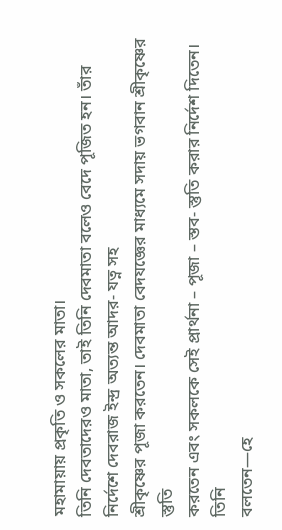মহামায়ায় প্রকৃতি ও সকলের মাতা।
তিনি দেবতাদেরও মাতা, তাই তিনি দেবমাতা বলেও বেদে পূজিত হন। তাঁর নির্দেশে দেবরাজ ইন্দ্র অত্যন্ত আদর- যত্ন সহ
শ্রীকৃষ্ণের পূজা করতেন। দেবমাতা বেদযজ্ঞের মাধ্যমে সদায় ভগবান শ্রীকৃষ্ণের স্তুতি
করতেন এবং সকলকে সেই প্রার্থনা – পূজা – স্তব- স্তুতি করার নির্দেশ দিতেন। তিনি
বলতেন—হে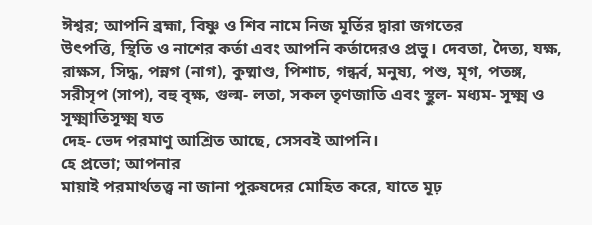ঈশ্বর; আপনি ব্রহ্মা, বিষ্ণু ও শিব নামে নিজ মূর্তির দ্বারা জগতের
উৎপত্তি, স্থিতি ও নাশের কর্তা এবং আপনি কর্তাদেরও প্রভু। দেবতা, দৈত্য, যক্ষ,
রাক্ষস, সিদ্ধ, পন্নগ (নাগ), কুষ্মাণ্ড, পিশাচ, গন্ধর্ব, মনুষ্য, পশু, মৃগ, পতঙ্গ,
সরীসৃপ (সাপ), বহু বৃক্ষ, গুল্ম- লতা, সকল তৃণজাতি এবং স্থুল- মধ্যম- সূক্ষ্ম ও সূক্ষ্মাতিসূক্ষ্ম যত
দেহ- ভেদ পরমাণু আশ্রিত আছে, সেসবই আপনি।
হে প্রভো; আপনার
মায়াই পরমার্থতত্ত্ব না জানা পুরুষদের মোহিত করে, যাতে মূঢ়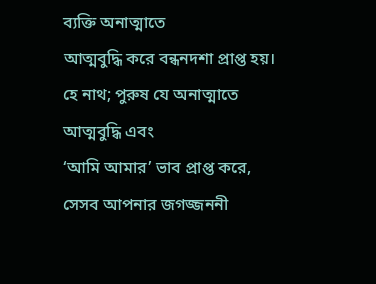ব্যক্তি অনাত্মাতে
আত্মবুদ্ধি করে বন্ধনদশা প্রাপ্ত হয়। হে নাথ; পুরুষ যে অনাত্মাতে আত্মবুদ্ধি এবং
‘আমি আমার’ ভাব প্রাপ্ত করে, সেসব আপনার জগজ্জননী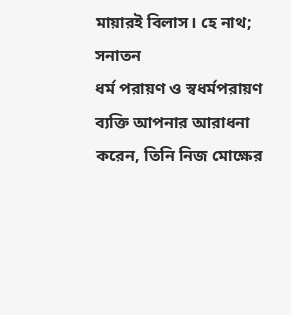মায়ারই বিলাস। হে নাথ; সনাতন
ধর্ম পরায়ণ ও স্বধর্মপরায়ণ ব্যক্তি আপনার আরাধনা করেন, তিনি নিজ মোক্ষের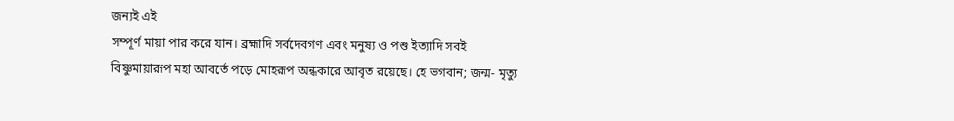জন্যই এই
সম্পূর্ণ মায়া পার করে যান। ব্রহ্মাদি সর্বদেবগণ এবং মনুষ্য ও পশু ইত্যাদি সবই
বিষ্ণুমায়ারূপ মহা আবর্তে পড়ে মোহরূপ অন্ধকারে আবৃত রয়েছে। হে ভগবান; জন্ম- মৃত্যু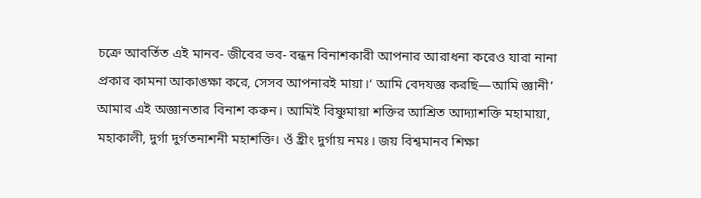চক্রে আবর্তিত এই মানব- জীবের ভব- বন্ধন বিনাশকারী আপনার আরাধনা করেও যারা নানা
প্রকার কামনা আকাঙ্ক্ষা করে, সেসব আপনারই মায়া।‘ আমি বেদযজ্ঞ করছি—আমি জ্ঞানী’
আমার এই অজ্ঞানতার বিনাশ করুন। আমিই বিষ্ণুমায়া শক্তির আশ্রিত আদ্যাশক্তি মহামায়া,
মহাকালী, দুর্গা দুর্গতনাশনী মহাশক্তি। ওঁ হ্রীং দুর্গায় নমঃ। জয় বিশ্বমানব শিক্ষা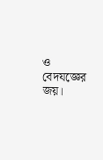ও বেদযজ্ঞের জয়।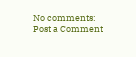No comments:
Post a Comment